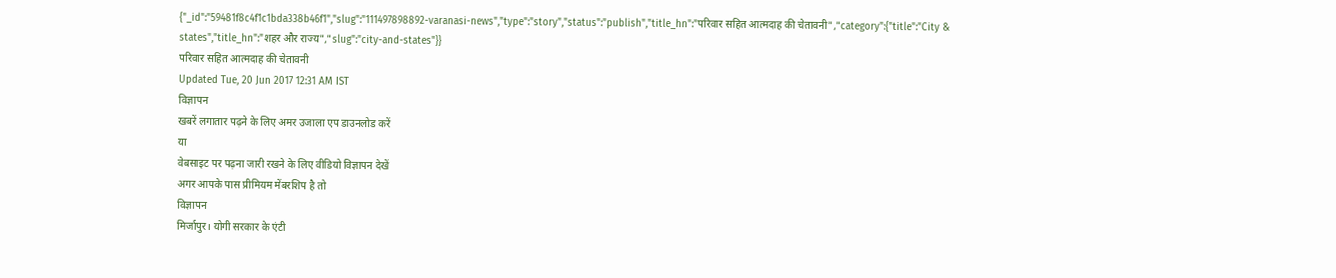{"_id":"59481f8c4f1c1bda338b46f1","slug":"111497898892-varanasi-news","type":"story","status":"publish","title_hn":"परिवार सहित आत्मदाह की चेतावनी","category":{"title":"City & states","title_hn":"शहर और राज्य","slug":"city-and-states"}}
परिवार सहित आत्मदाह की चेतावनी
Updated Tue, 20 Jun 2017 12:31 AM IST
विज्ञापन
खबरें लगातार पढ़ने के लिए अमर उजाला एप डाउनलोड करें
या
वेबसाइट पर पढ़ना जारी रखने के लिए वीडियो विज्ञापन देखें
अगर आपके पास प्रीमियम मेंबरशिप है तो
विज्ञापन
मिर्जापुर। योगी सरकार के एंटी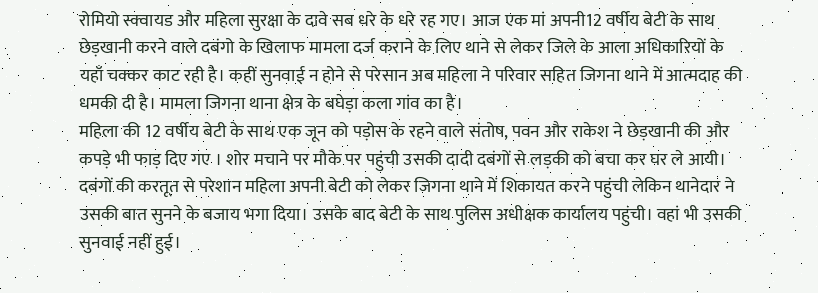रोमियो स्क्वायड और महिला सुरक्षा के दावे सब धरे के धरे रह गए। आज एक मां अपनी12 वर्षीय बेटी के साथ छेड़खानी करने वाले दबंगो के खिलाफ मामला दर्ज कराने के लिए थाने से लेकर जिले के आला अधिकारियों के यहाँ चक्कर काट रही है। कहीं सुनवाई न होने से परेसान अब महिला ने परिवार सहित जिगना थाने में आत्मदाह की धमकी दी है। मामला जिगना थाना क्षेत्र के बघेड़ा कला गांव का है।
महिला की 12 वर्षीय बेटी के साथ एक जून को पड़ोस के रहने वाले संतोष, पवन और राकेश ने छेड़खानी की और कपड़े भी फाड़ दिए गए । शोर मचाने पर मौके पर पहुंची उसकी दादी दबंगों से लड़की को बचा कर घर ले आयी। दबंगों की करतूत से परेशान महिला अपनी बेटी को लेकर जिगना थाने में शिकायत करने पहुंची लेकिन थानेदार ने उसकी बात सुनने के बजाय भगा दिया। उसके बाद बेटी के साथ पुलिस अधीक्षक कार्यालय पहुंची। वहां भी उसकी सुनवाई नहीं हुई।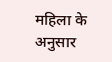महिला के अनुसार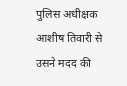पुलिस अधीक्षक आशीष तिवारी से उसने मदद की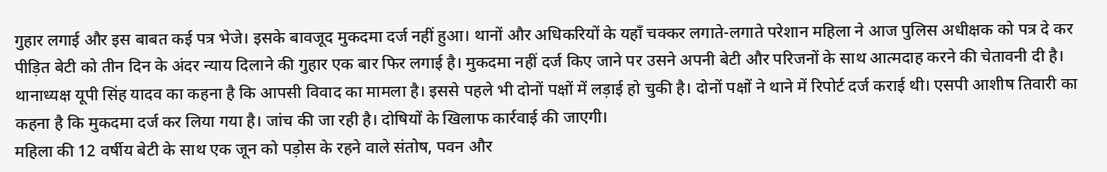गुहार लगाई और इस बाबत कई पत्र भेजे। इसके बावजूद मुकदमा दर्ज नहीं हुआ। थानों और अधिकरियों के यहाँ चक्कर लगाते-लगाते परेशान महिला ने आज पुलिस अधीक्षक को पत्र दे कर पीड़ित बेटी को तीन दिन के अंदर न्याय दिलाने की गुहार एक बार फिर लगाई है। मुकदमा नहीं दर्ज किए जाने पर उसने अपनी बेटी और परिजनों के साथ आत्मदाह करने की चेतावनी दी है। थानाध्यक्ष यूपी सिंह यादव का कहना है कि आपसी विवाद का मामला है। इससे पहले भी दोनों पक्षों में लड़ाई हो चुकी है। दोनों पक्षों ने थाने में रिपोर्ट दर्ज कराई थी। एसपी आशीष तिवारी का कहना है कि मुकदमा दर्ज कर लिया गया है। जांच की जा रही है। दोषियों के खिलाफ कार्रवाई की जाएगी।
महिला की 12 वर्षीय बेटी के साथ एक जून को पड़ोस के रहने वाले संतोष, पवन और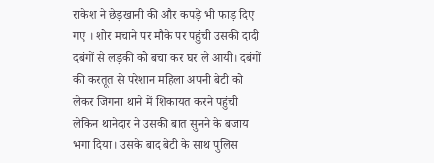राकेश ने छेड़खानी की और कपड़े भी फाड़ दिए गए । शोर मचाने पर मौके पर पहुंची उसकी दादी दबंगों से लड़की को बचा कर घर ले आयी। दबंगों की करतूत से परेशान महिला अपनी बेटी को लेकर जिगना थाने में शिकायत करने पहुंची लेकिन थानेदार ने उसकी बात सुनने के बजाय भगा दिया। उसके बाद बेटी के साथ पुलिस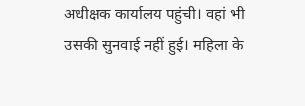अधीक्षक कार्यालय पहुंची। वहां भी उसकी सुनवाई नहीं हुई। महिला के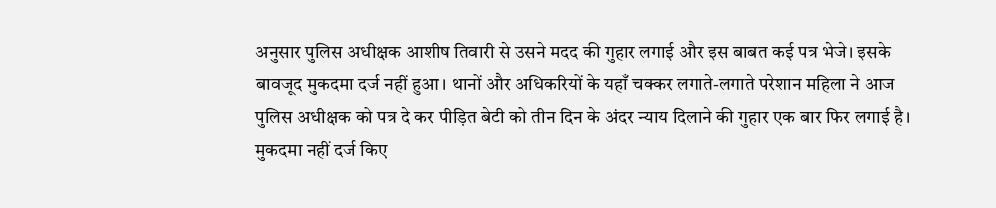अनुसार पुलिस अधीक्षक आशीष तिवारी से उसने मदद की गुहार लगाई और इस बाबत कई पत्र भेजे। इसके बावजूद मुकदमा दर्ज नहीं हुआ। थानों और अधिकरियों के यहाँ चक्कर लगाते-लगाते परेशान महिला ने आज पुलिस अधीक्षक को पत्र दे कर पीड़ित बेटी को तीन दिन के अंदर न्याय दिलाने की गुहार एक बार फिर लगाई है। मुकदमा नहीं दर्ज किए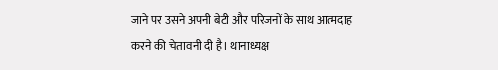जाने पर उसने अपनी बेटी और परिजनों के साथ आत्मदाह करने की चेतावनी दी है। थानाध्यक्ष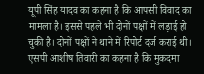यूपी सिंह यादव का कहना है कि आपसी विवाद का मामला है। इससे पहले भी दोनों पक्षों में लड़ाई हो चुकी है। दोनों पक्षों ने थाने में रिपोर्ट दर्ज कराई थी। एसपी आशीष तिवारी का कहना है कि मुकदमा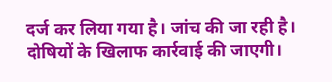दर्ज कर लिया गया है। जांच की जा रही है। दोषियों के खिलाफ कार्रवाई की जाएगी।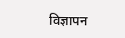विज्ञापन